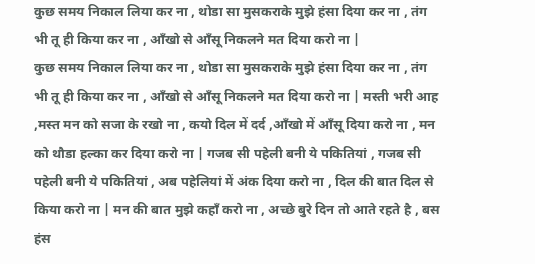कुछ समय निकाल लिया कर ना , थोडा सा मुसकराके मुझे हंसा दिया कर ना , तंग भी तू ही किया कर ना , आँखो से आँसू निकलने मत दिया करो ना |
कुछ समय निकाल लिया कर ना , थोडा सा मुसकराके मुझे हंसा दिया कर ना , तंग भी तू ही किया कर ना , आँखो से आँसू निकलने मत दिया करो ना | मस्ती भरी आह ,मस्त मन को सजा के रखो ना , कयो दिल में दर्द ,आँखो में आँसू दिया करो ना , मन को थौडा हल्का कर दिया करो ना | गजब सी पहेली बनी ये पकितियां , गजब सी पहेली बनी ये पकितियां , अब पहेलियां में अंक दिया करो ना , दिल की बात दिल से किया करो ना | मन की बात मुझे कहाँ करो ना , अच्छे बुरे दिन तो आते रहते है , बस हंस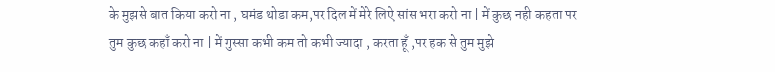के मुझसे बात किया करो ना , घमंड थोडा कम,पर दिल में मेरे लिऐ सांस भरा करो ना | में कुछ नही कहता पर तुम कुछ कहाँ करो ना | में गुस्सा कभी कम तो कभी ज्यादा , करता हूँ ,पर हक से तुम मुझे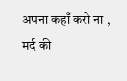अपना कहाँ करो ना , मर्द की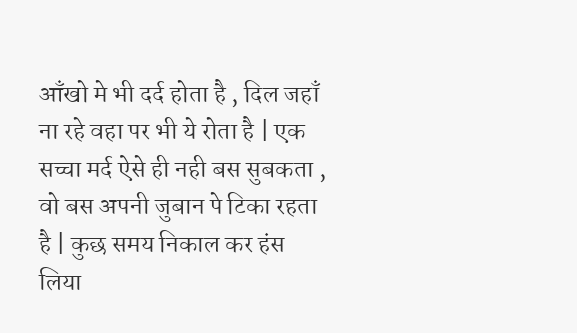आँखो मे भी दर्द होता है , दिल जहाँ ना रहे वहा पर भी ये रोता है | एक सच्चा मर्द ऐसे ही नही बस सुबकता , वो बस अपनी जुबान पे टिका रहता है | कुछ समय निकाल कर हंस लिया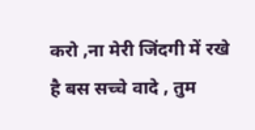करो ,ना मेरी जिंदगी में रखे है बस सच्चे वादे , तुम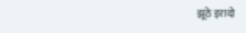झूठे इरादो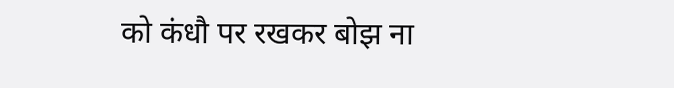को कंधौ पर रखकर बोझ ना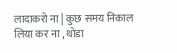लादाकरो ना | कुछ समय निकाल लिया कर ना , थोडा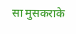सा मुसकराके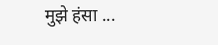मुझे हंसा ...